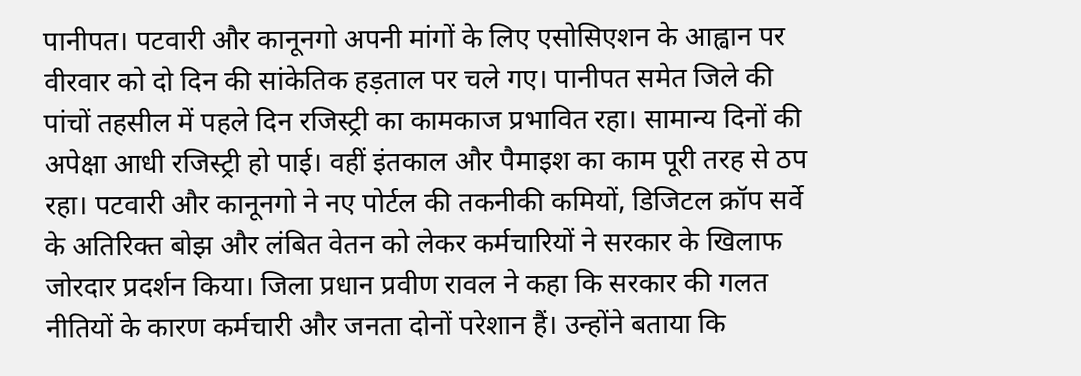पानीपत। पटवारी और कानूनगो अपनी मांगों के लिए एसोसिएशन के आह्वान पर वीरवार को दो दिन की सांकेतिक हड़ताल पर चले गए। पानीपत समेत जिले की पांचों तहसील में पहले दिन रजिस्ट्री का कामकाज प्रभावित रहा। सामान्य दिनों की अपेक्षा आधी रजिस्ट्री हो पाई। वहीं इंतकाल और पैमाइश का काम पूरी तरह से ठप रहा। पटवारी और कानूनगो ने नए पोर्टल की तकनीकी कमियों, डिजिटल क्रॉप सर्वे के अतिरिक्त बोझ और लंबित वेतन को लेकर कर्मचारियों ने सरकार के खिलाफ जोरदार प्रदर्शन किया। जिला प्रधान प्रवीण रावल ने कहा कि सरकार की गलत नीतियों के कारण कर्मचारी और जनता दोनों परेशान हैं। उन्होंने बताया कि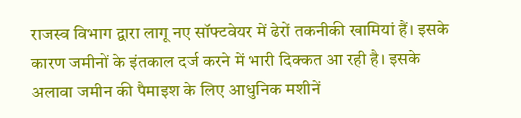राजस्व विभाग द्वारा लागू नए सॉफ्टवेयर में ढेरों तकनीकी खामियां हैं। इसके कारण जमीनों के इंतकाल दर्ज करने में भारी दिक्कत आ रही है। इसके अलावा जमीन की पैमाइश के लिए आधुनिक मशीनें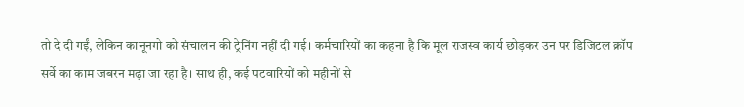तो दे दी गईं, लेकिन कानूनगो को संचालन की ट्रेनिंग नहीं दी गई। कर्मचारियों का कहना है कि मूल राजस्व कार्य छोड़कर उन पर डिजिटल क्रॉप सर्वे का काम जबरन मढ़ा जा रहा है। साथ ही, कई पटवारियों को महीनों से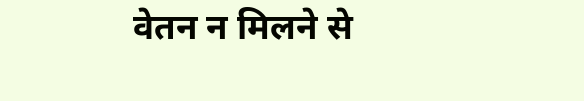वेतन न मिलने से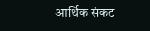आर्थिक संकट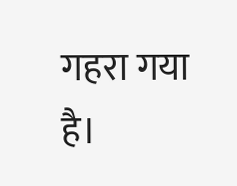गहरा गया है।